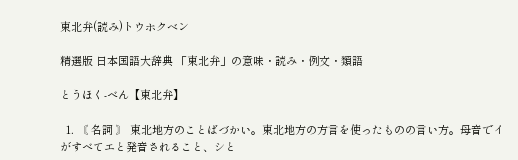東北弁(読み)トウホクベン

精選版 日本国語大辞典 「東北弁」の意味・読み・例文・類語

とうほく‐べん【東北弁】

  1. 〘 名詞 〙 東北地方のことばづかい。東北地方の方言を使ったものの言い方。母音でイがすべてエと発音されること、シと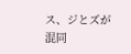ス、ジとズが混同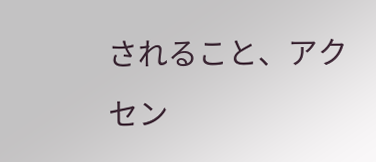されること、アクセン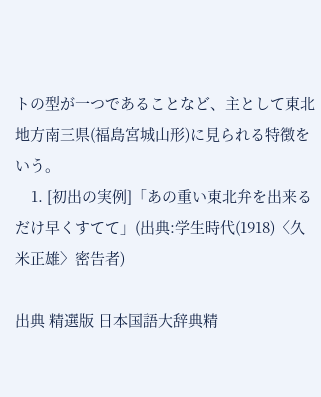トの型が一つであることなど、主として東北地方南三県(福島宮城山形)に見られる特徴をいう。
    1. [初出の実例]「あの重い東北弁を出来るだけ早くすてて」(出典:学生時代(1918)〈久米正雄〉密告者)

出典 精選版 日本国語大辞典精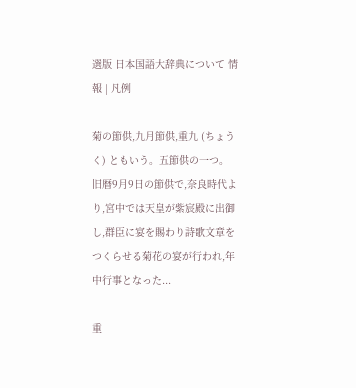選版 日本国語大辞典について 情報 | 凡例

菊の節供,九月節供,重九 (ちょうく) ともいう。五節供の一つ。旧暦9月9日の節供で,奈良時代より,宮中では天皇が紫宸殿に出御し,群臣に宴を賜わり詩歌文章をつくらせる菊花の宴が行われ,年中行事となった...

重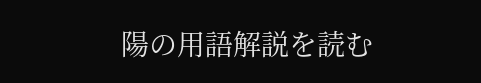陽の用語解説を読む